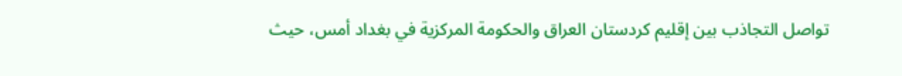تواصل التجاذب بين إقليم كردستان العراق والحكومة المركزية في بغداد أمس، حيث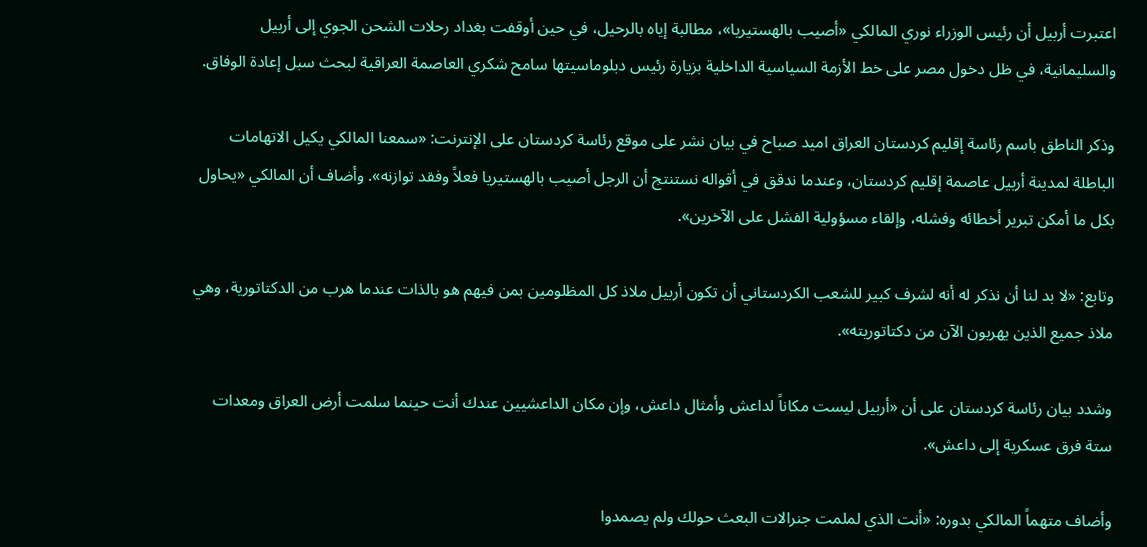اعتبرت أربيل أن رئيس الوزراء نوري المالكي «أصيب بالهستيريا»، مطالبة إياه بالرحيل، في حين أوقفت بغداد رحلات الشحن الجوي إلى أربيل والسليمانية، في ظل دخول مصر على خط الأزمة السياسية الداخلية بزيارة رئيس دبلوماسيتها سامح شكري العاصمة العراقية لبحث سبل إعادة الوفاق.

وذكر الناطق باسم رئاسة إقليم كردستان العراق اميد صباح في بيان نشر على موقع رئاسة كردستان على الإنترنت: «سمعنا المالكي يكيل الاتهامات الباطلة لمدينة أربيل عاصمة إقليم كردستان، وعندما ندقق في أقواله نستنتج أن الرجل أصيب بالهستيريا فعلاً وفقد توازنه». وأضاف أن المالكي «يحاول بكل ما أمكن تبرير أخطائه وفشله، وإلقاء مسؤولية الفشل على الآخرين».

وتابع: «لا بد لنا أن نذكر له أنه لشرف كبير للشعب الكردستاني أن تكون أربيل ملاذ كل المظلومين بمن فيهم هو بالذات عندما هرب من الدكتاتورية، وهي ملاذ جميع الذين يهربون الآن من دكتاتوريته».

وشدد بيان رئاسة كردستان على أن «أربيل ليست مكاناً لداعش وأمثال داعش، وإن مكان الداعشيين عندك أنت حينما سلمت أرض العراق ومعدات ستة فرق عسكرية إلى داعش».

وأضاف متهماً المالكي بدوره: «أنت الذي لملمت جنرالات البعث حولك ولم يصمدوا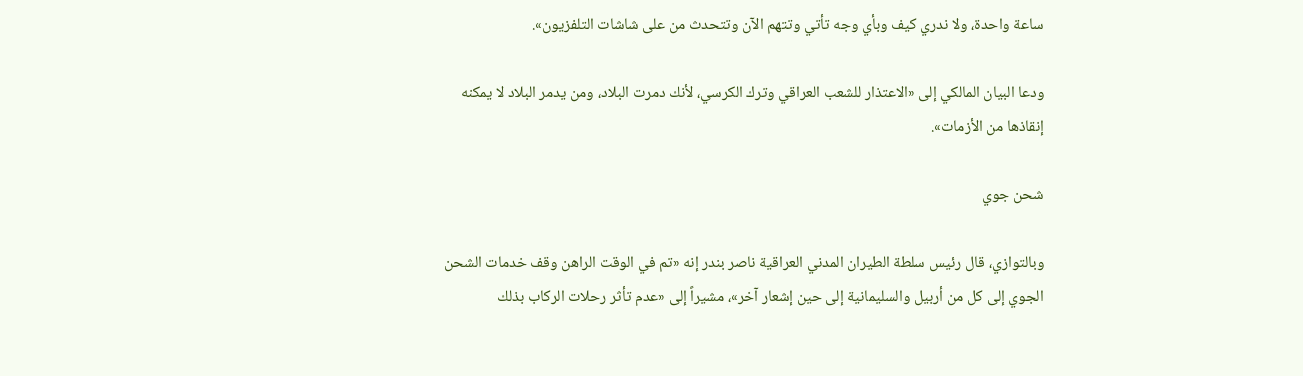ساعة واحدة، ولا ندري كيف وبأي وجه تأتي وتتهم الآن وتتحدث من على شاشات التلفزيون».

ودعا البيان المالكي إلى «الاعتذار للشعب العراقي وترك الكرسي، لأنك دمرت البلاد، ومن يدمر البلاد لا يمكنه إنقاذها من الأزمات».

شحن جوي

وبالتوازي، قال رئيس سلطة الطيران المدني العراقية ناصر بندر إنه «تم في الوقت الراهن وقف خدمات الشحن الجوي إلى كل من أربيل والسليمانية إلى حين إشعار آخر»، مشيراً إلى «عدم تأثر رحلات الركاب بذلك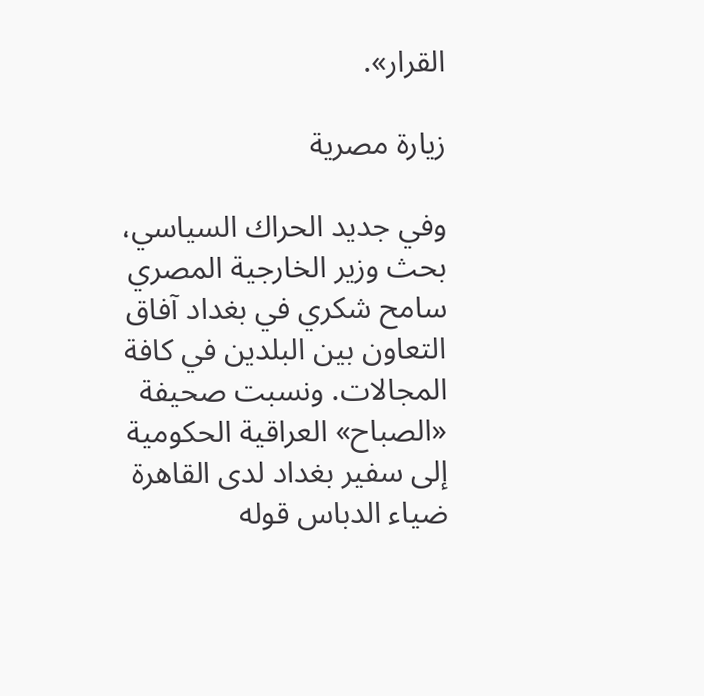القرار».

زيارة مصرية

وفي جديد الحراك السياسي، بحث وزير الخارجية المصري سامح شكري في بغداد آفاق التعاون بين البلدين في كافة المجالات. ونسبت صحيفة «الصباح» العراقية الحكومية إلى سفير بغداد لدى القاهرة ضياء الدباس قوله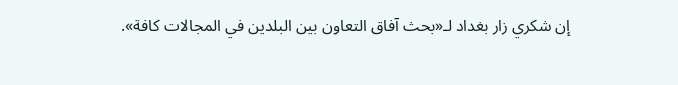إن شكري زار بغداد لـ«بحث آفاق التعاون بين البلدين في المجالات كافة».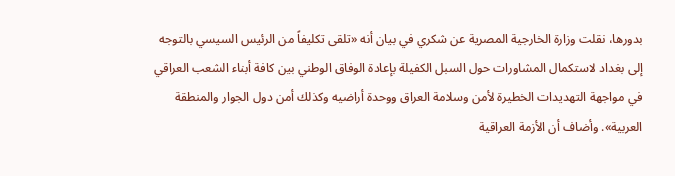بدورها، نقلت وزارة الخارجية المصرية عن شكري في بيان أنه «تلقى تكليفاً من الرئيس السيسي بالتوجه إلى بغداد لاستكمال المشاورات حول السبل الكفيلة بإعادة الوفاق الوطني بين كافة أبناء الشعب العراقي في مواجهة التهديدات الخطيرة لأمن وسلامة العراق ووحدة أراضيه وكذلك أمن دول الجوار والمنطقة العربية». وأضاف أن الأزمة العراقية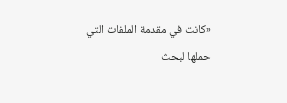«كانت في مقدمة الملفات التي حملها لبحث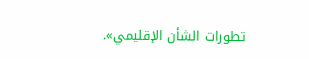تطورات الشأن الإقليمي».